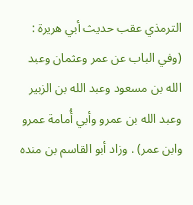الترمذي عقب حديث أبي هريرة : (وفي الباب عن عمر وعثمان وعبد الله بن مسعود وعبد الله بن الزبير وعبد الله بن عمرو وأبي أُمامة عمرو وابن عمر) . وزاد أبو القاسم بن منده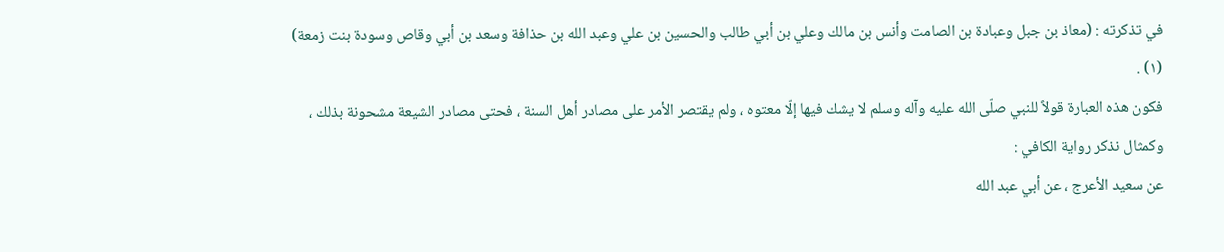في تذكرته : (معاذ بن جبل وعبادة بن الصامت وأنس بن مالك وعلي بن أبي طالب والحسين بن علي وعبد الله بن حذافة وسعد بن أبي وقاص وسودة بنت زمعة) (١) .
فكون هذه العبارة قولاً للنبي صلّی الله عليه وآله وسلم لا يشك فيها إلّا معتوه ، ولم يقتصر الأمر علی مصادر أهل السنة ، فحتی مصادر الشيعة مشحونة بذلك ، وكمثال نذكر رواية الكافي :
عن سعيد الأعرج ، عن أبي عبد الله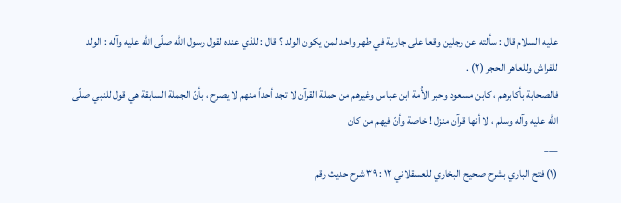عليه السلام قال : سألته عن رجلين وقعا علی جارية في طهر واحد لمن يكون الولد ؟ قال : للذي عنده لقول رسول الله صلّی الله عليه وآله : الولد للفراش وللعاهر الحجر (٢) .
فالصحابة بأكابرهم ، كابن مسعود وحبر الأُمة ابن عباس وغيرهم من حملة القرآن لا تجد أحداً منهم لا يصرح ، بأنّ الجملة السابقة هي قول للنبي صلّی الله عليه وآله وسلم ، لا أنها قرآن منزل ! خاصة وأنّ فيهم من كان
___
(١) فتح الباري بشرح صحيح البخاري للعسقلاني ١٢ : ٣٩ شرح حديث رقم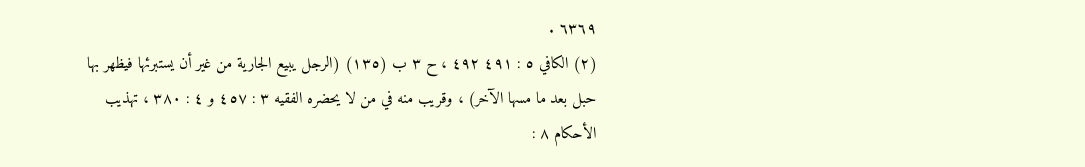٦٣٦٩ .
(٢) الكافي ٥ : ٤٩١ ٤٩٢ ، ح ٣ ب (١٣٥) (الرجل يبيع الجارية من غير أن يستبرئها فيظهر بها حبل بعد ما مسها الآخر) ، وقريب منه في من لا يحضره الفقيه ٣ : ٤٥٧ و ٤ : ٣٨٠ ، تهذيب الأحكام ٨ :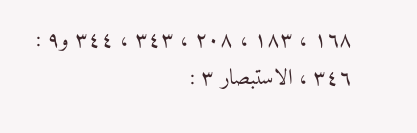١٦٨ ، ١٨٣ ، ٢٠٨ ، ٣٤٣ ، ٣٤٤ و٩ : ٣٤٦ ، الاستبصار ٣ :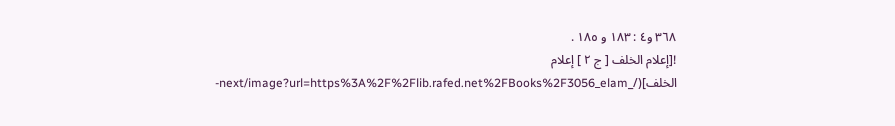٣٦٨ و٤ : ١٨٣ و ١٨٥ .
![إعلام الخلف [ ج ٢ ] إعلام الخلف](/_next/image?url=https%3A%2F%2Flib.rafed.net%2FBooks%2F3056_elam-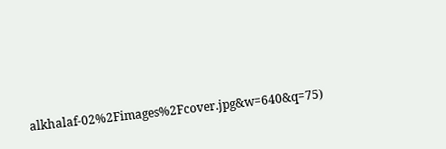alkhalaf-02%2Fimages%2Fcover.jpg&w=640&q=75)